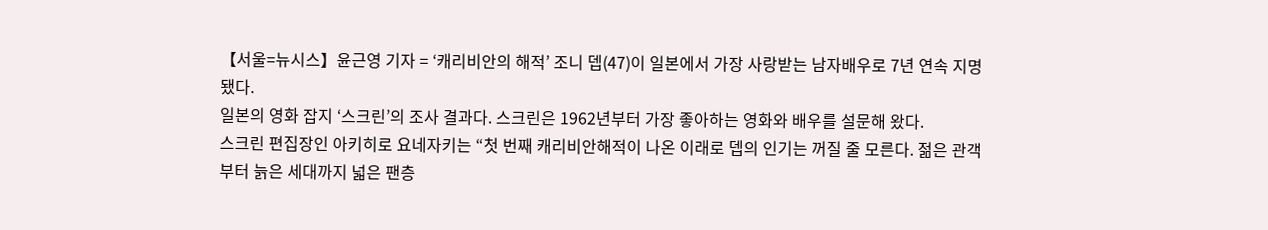【서울=뉴시스】윤근영 기자 = ‘캐리비안의 해적’ 조니 뎁(47)이 일본에서 가장 사랑받는 남자배우로 7년 연속 지명됐다.
일본의 영화 잡지 ‘스크린’의 조사 결과다. 스크린은 1962년부터 가장 좋아하는 영화와 배우를 설문해 왔다.
스크린 편집장인 아키히로 요네자키는 “첫 번째 캐리비안해적이 나온 이래로 뎁의 인기는 꺼질 줄 모른다. 젊은 관객부터 늙은 세대까지 넓은 팬층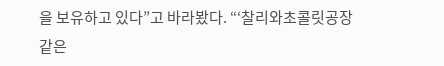을 보유하고 있다”고 바라봤다. “‘찰리와초콜릿공장 같은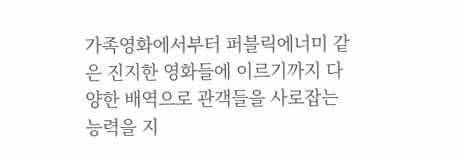가족영화에서부터 퍼블릭에너미 같은 진지한 영화들에 이르기까지 다양한 배역으로 관객들을 사로잡는 능력을 지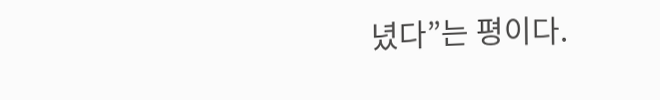녔다”는 평이다.